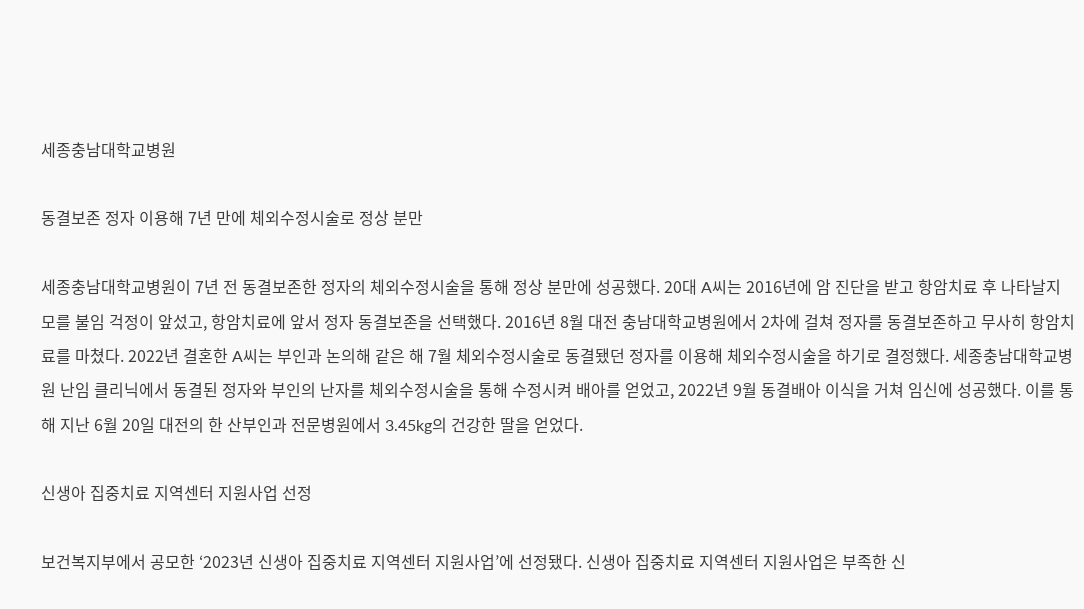세종충남대학교병원

동결보존 정자 이용해 7년 만에 체외수정시술로 정상 분만

세종충남대학교병원이 7년 전 동결보존한 정자의 체외수정시술을 통해 정상 분만에 성공했다. 20대 A씨는 2016년에 암 진단을 받고 항암치료 후 나타날지 모를 불임 걱정이 앞섰고, 항암치료에 앞서 정자 동결보존을 선택했다. 2016년 8월 대전 충남대학교병원에서 2차에 걸쳐 정자를 동결보존하고 무사히 항암치료를 마쳤다. 2022년 결혼한 A씨는 부인과 논의해 같은 해 7월 체외수정시술로 동결됐던 정자를 이용해 체외수정시술을 하기로 결정했다. 세종충남대학교병원 난임 클리닉에서 동결된 정자와 부인의 난자를 체외수정시술을 통해 수정시켜 배아를 얻었고, 2022년 9월 동결배아 이식을 거쳐 임신에 성공했다. 이를 통해 지난 6월 20일 대전의 한 산부인과 전문병원에서 3.45kg의 건강한 딸을 얻었다.

신생아 집중치료 지역센터 지원사업 선정

보건복지부에서 공모한 ‘2023년 신생아 집중치료 지역센터 지원사업’에 선정됐다. 신생아 집중치료 지역센터 지원사업은 부족한 신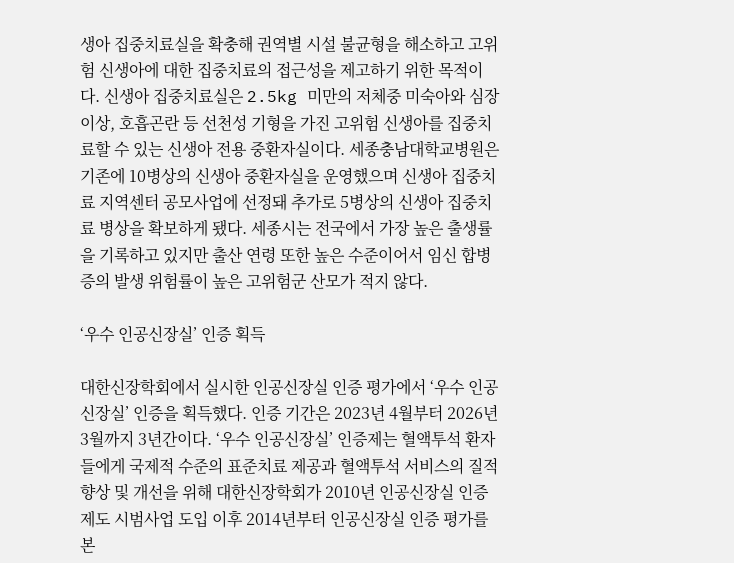생아 집중치료실을 확충해 권역별 시설 불균형을 해소하고 고위험 신생아에 대한 집중치료의 접근성을 제고하기 위한 목적이다. 신생아 집중치료실은 2.5kg 미만의 저체중 미숙아와 심장이상, 호흡곤란 등 선천성 기형을 가진 고위험 신생아를 집중치료할 수 있는 신생아 전용 중환자실이다. 세종충남대학교병원은 기존에 10병상의 신생아 중환자실을 운영했으며 신생아 집중치료 지역센터 공모사업에 선정돼 추가로 5병상의 신생아 집중치료 병상을 확보하게 됐다. 세종시는 전국에서 가장 높은 출생률을 기록하고 있지만 출산 연령 또한 높은 수준이어서 임신 합병증의 발생 위험률이 높은 고위험군 산모가 적지 않다.

‘우수 인공신장실’ 인증 획득

대한신장학회에서 실시한 인공신장실 인증 평가에서 ‘우수 인공신장실’ 인증을 획득했다. 인증 기간은 2023년 4월부터 2026년 3월까지 3년간이다. ‘우수 인공신장실’ 인증제는 혈액투석 환자들에게 국제적 수준의 표준치료 제공과 혈액투석 서비스의 질적 향상 및 개선을 위해 대한신장학회가 2010년 인공신장실 인증제도 시범사업 도입 이후 2014년부터 인공신장실 인증 평가를 본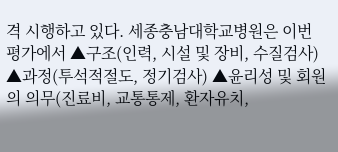격 시행하고 있다. 세종충남대학교병원은 이번 평가에서 ▲구조(인력, 시설 및 장비, 수질검사) ▲과정(투석적절도, 정기검사) ▲윤리성 및 회원의 의무(진료비, 교통통제, 환자유치,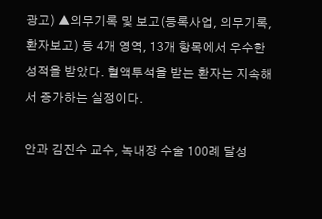광고) ▲의무기록 및 보고(등록사업, 의무기록, 환자보고) 등 4개 영역, 13개 항목에서 우수한 성적을 받았다. 혈액투석을 받는 환자는 지속해서 증가하는 실정이다.

안과 김진수 교수, 녹내장 수술 100례 달성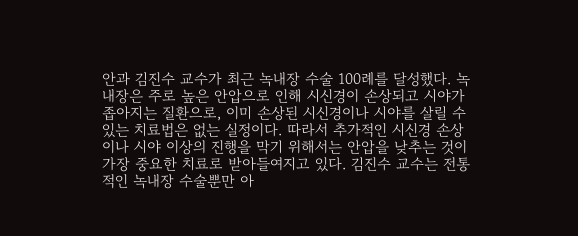안과 김진수 교수가 최근 녹내장 수술 100례를 달성했다. 녹내장은 주로 높은 안압으로 인해 시신경이 손상되고 시야가 좁아지는 질환으로, 이미 손상된 시신경이나 시야를 살릴 수 있는 치료법은 없는 실정이다. 따라서 추가적인 시신경 손상이나 시야 이상의 진행을 막기 위해서는 안압을 낮추는 것이 가장 중요한 치료로 받아들여지고 있다. 김진수 교수는 전통적인 녹내장 수술뿐만 아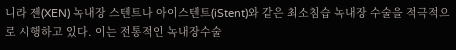니라 젠(XEN) 녹내장 스텐트나 아이스텐트(iStent)와 같은 최소침습 녹내장 수술을 적극적으로 시행하고 있다. 이는 전통적인 녹내장수술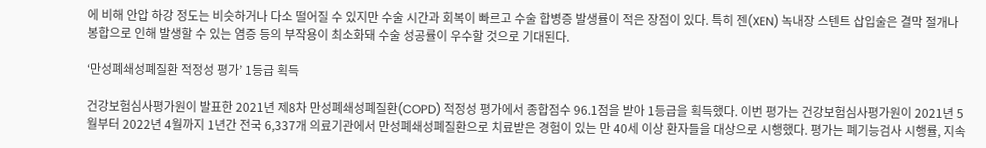에 비해 안압 하강 정도는 비슷하거나 다소 떨어질 수 있지만 수술 시간과 회복이 빠르고 수술 합병증 발생률이 적은 장점이 있다. 특히 젠(XEN) 녹내장 스텐트 삽입술은 결막 절개나 봉합으로 인해 발생할 수 있는 염증 등의 부작용이 최소화돼 수술 성공률이 우수할 것으로 기대된다.

‘만성폐쇄성폐질환 적정성 평가’ 1등급 획득

건강보험심사평가원이 발표한 2021년 제8차 만성폐쇄성폐질환(COPD) 적정성 평가에서 종합점수 96.1점을 받아 1등급을 획득했다. 이번 평가는 건강보험심사평가원이 2021년 5월부터 2022년 4월까지 1년간 전국 6,337개 의료기관에서 만성폐쇄성폐질환으로 치료받은 경험이 있는 만 40세 이상 환자들을 대상으로 시행했다. 평가는 폐기능검사 시행률, 지속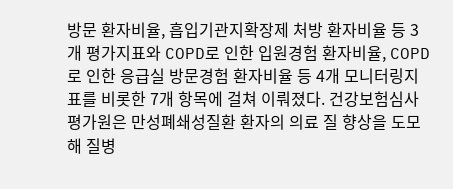방문 환자비율, 흡입기관지확장제 처방 환자비율 등 3개 평가지표와 COPD로 인한 입원경험 환자비율, COPD로 인한 응급실 방문경험 환자비율 등 4개 모니터링지표를 비롯한 7개 항목에 걸쳐 이뤄졌다. 건강보험심사평가원은 만성폐쇄성질환 환자의 의료 질 향상을 도모해 질병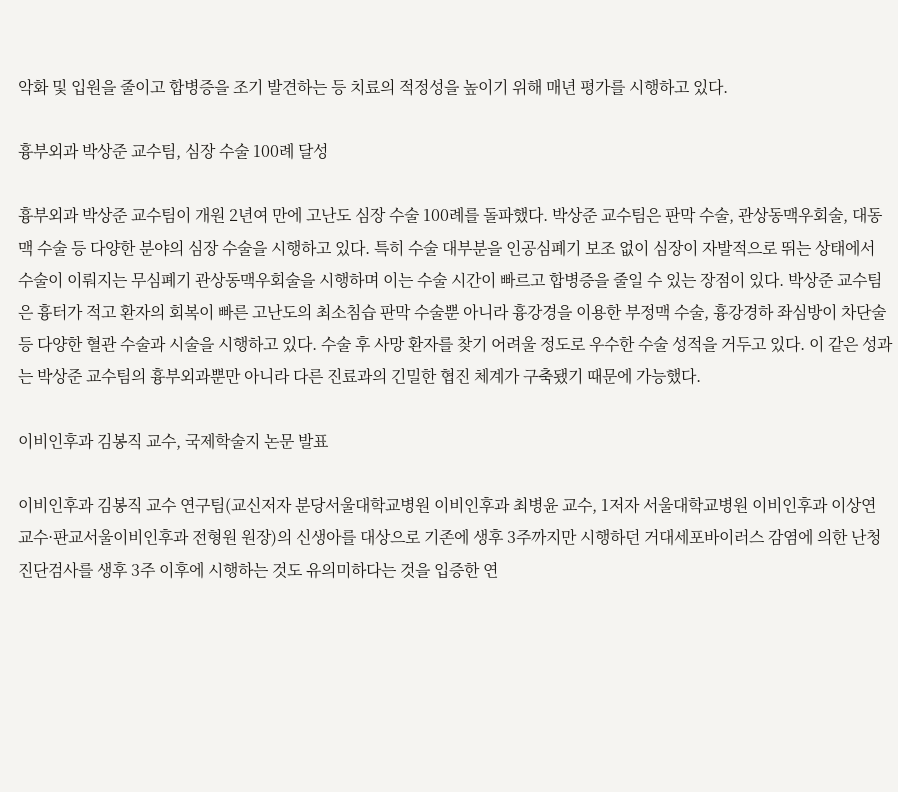악화 및 입원을 줄이고 합병증을 조기 발견하는 등 치료의 적정성을 높이기 위해 매년 평가를 시행하고 있다.

흉부외과 박상준 교수팀, 심장 수술 100례 달성

흉부외과 박상준 교수팀이 개원 2년여 만에 고난도 심장 수술 100례를 돌파했다. 박상준 교수팀은 판막 수술, 관상동맥우회술, 대동맥 수술 등 다양한 분야의 심장 수술을 시행하고 있다. 특히 수술 대부분을 인공심폐기 보조 없이 심장이 자발적으로 뛰는 상태에서 수술이 이뤄지는 무심폐기 관상동맥우회술을 시행하며 이는 수술 시간이 빠르고 합병증을 줄일 수 있는 장점이 있다. 박상준 교수팀은 흉터가 적고 환자의 회복이 빠른 고난도의 최소침습 판막 수술뿐 아니라 흉강경을 이용한 부정맥 수술, 흉강경하 좌심방이 차단술 등 다양한 혈관 수술과 시술을 시행하고 있다. 수술 후 사망 환자를 찾기 어려울 정도로 우수한 수술 성적을 거두고 있다. 이 같은 성과는 박상준 교수팀의 흉부외과뿐만 아니라 다른 진료과의 긴밀한 협진 체계가 구축됐기 때문에 가능했다.

이비인후과 김봉직 교수, 국제학술지 논문 발표

이비인후과 김봉직 교수 연구팀(교신저자 분당서울대학교병원 이비인후과 최병윤 교수, 1저자 서울대학교병원 이비인후과 이상연 교수·판교서울이비인후과 전형원 원장)의 신생아를 대상으로 기존에 생후 3주까지만 시행하던 거대세포바이러스 감염에 의한 난청 진단검사를 생후 3주 이후에 시행하는 것도 유의미하다는 것을 입증한 연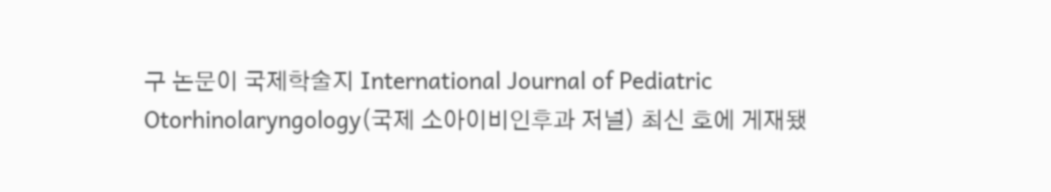구 논문이 국제학술지 International Journal of Pediatric Otorhinolaryngology(국제 소아이비인후과 저널) 최신 호에 게재됐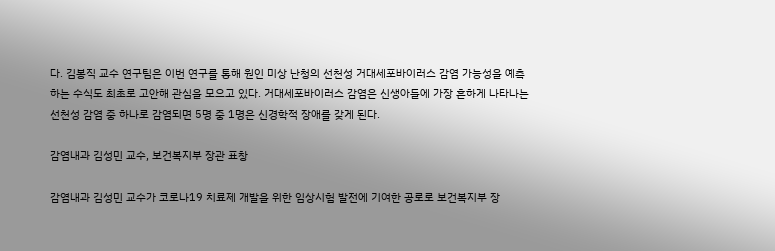다. 김봉직 교수 연구팀은 이번 연구를 통해 원인 미상 난청의 선천성 거대세포바이러스 감염 가능성을 예측하는 수식도 최초로 고안해 관심을 모으고 있다. 거대세포바이러스 감염은 신생아들에 가장 흔하게 나타나는 선천성 감염 중 하나로 감염되면 5명 중 1명은 신경학적 장애를 갖게 된다.

감염내과 김성민 교수, 보건복지부 장관 표창

감염내과 김성민 교수가 코로나19 치료제 개발을 위한 임상시험 발전에 기여한 공로로 보건복지부 장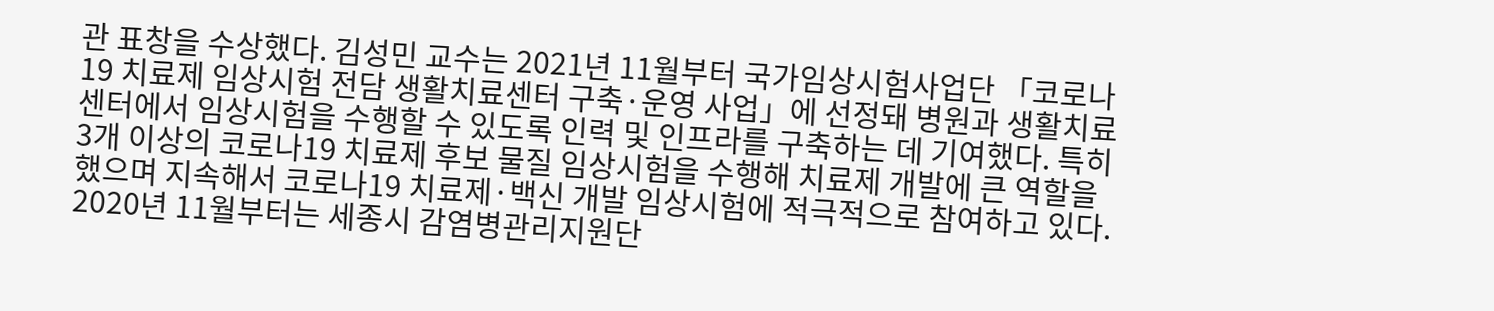관 표창을 수상했다. 김성민 교수는 2021년 11월부터 국가임상시험사업단 「코로나19 치료제 임상시험 전담 생활치료센터 구축·운영 사업」에 선정돼 병원과 생활치료센터에서 임상시험을 수행할 수 있도록 인력 및 인프라를 구축하는 데 기여했다. 특히 3개 이상의 코로나19 치료제 후보 물질 임상시험을 수행해 치료제 개발에 큰 역할을 했으며 지속해서 코로나19 치료제·백신 개발 임상시험에 적극적으로 참여하고 있다. 2020년 11월부터는 세종시 감염병관리지원단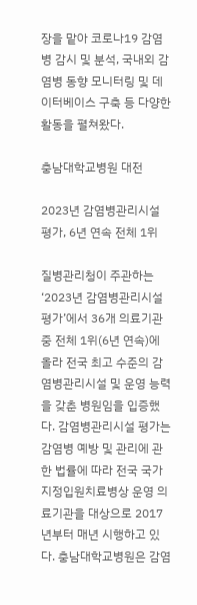장을 맡아 코로나19 감염병 감시 및 분석, 국내외 감염병 동향 모니터링 및 데이터베이스 구축 등 다양한 활동을 펼쳐왔다.

충남대학교병원 대전

2023년 감염병관리시설 평가, 6년 연속 전체 1위

질병관리청이 주관하는 ‘2023년 감염병관리시설 평가’에서 36개 의료기관 중 전체 1위(6년 연속)에 올라 전국 최고 수준의 감염병관리시설 및 운영 능력을 갖춘 병원임을 입증했다. 감염병관리시설 평가는 감염병 예방 및 관리에 관한 법률에 따라 전국 국가지정입원치료병상 운영 의료기관을 대상으로 2017년부터 매년 시행하고 있다. 충남대학교병원은 감염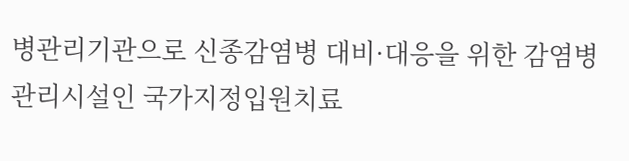병관리기관으로 신종감염병 대비·대응을 위한 감염병관리시설인 국가지정입원치료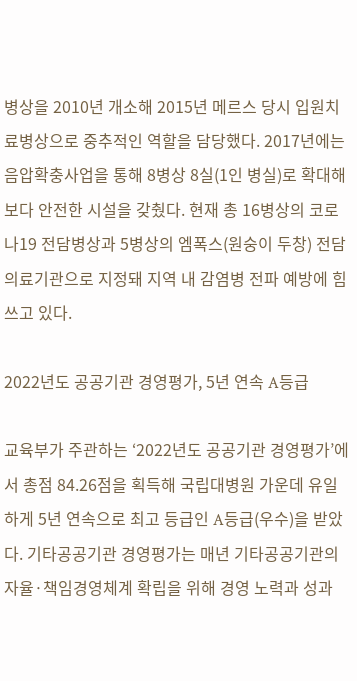병상을 2010년 개소해 2015년 메르스 당시 입원치료병상으로 중추적인 역할을 담당했다. 2017년에는 음압확충사업을 통해 8병상 8실(1인 병실)로 확대해 보다 안전한 시설을 갖췄다. 현재 총 16병상의 코로나19 전담병상과 5병상의 엠폭스(원숭이 두창) 전담의료기관으로 지정돼 지역 내 감염병 전파 예방에 힘쓰고 있다.

2022년도 공공기관 경영평가, 5년 연속 A등급

교육부가 주관하는 ‘2022년도 공공기관 경영평가’에서 총점 84.26점을 획득해 국립대병원 가운데 유일하게 5년 연속으로 최고 등급인 A등급(우수)을 받았다. 기타공공기관 경영평가는 매년 기타공공기관의 자율·책임경영체계 확립을 위해 경영 노력과 성과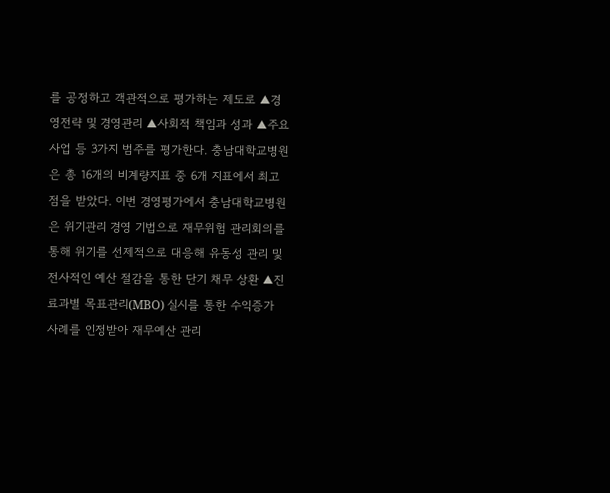를 공정하고 객관적으로 평가하는 제도로 ▲경영전략 및 경영관리 ▲사회적 책임과 성과 ▲주요사업 등 3가지 범주를 평가한다. 충남대학교병원은 총 16개의 비계량지표 중 6개 지표에서 최고점을 받았다. 이번 경영평가에서 충남대학교병원은 위기관리 경영 기법으로 재무위험 관리회의를 통해 위기를 선제적으로 대응해 유동성 관리 및 전사적인 예산 절감을 통한 단기 채무 상환 ▲진료과별 목표관리(MBO) 실시를 통한 수익증가 사례를 인정받아 재무예산 관리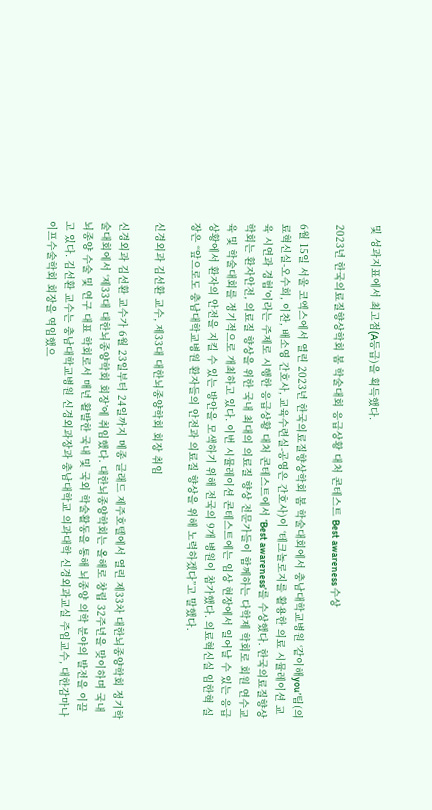및 성과지표에서 최고점(A등급)을 획득했다.

2023년 한국의료질향상학회 봄 학술대회 응급상황 대처 콘테스트 Best awareness 수상

6월 15일 서울 코엑스에서 열린 2023년 한국의료질향상학회 봄 학술대회에서 충남대학교병원 ‘같이해you’팀(의료혁신실-오수희, 이찬, 배소영 간호사, 교육수련실-공영은 간호사)이 ‘테크놀로지를 활용한 의료 시뮬레이션 교육 시연과 경험’이라는 주제로 시행한 응급상황 대처 콘테스트에서 ‘Best awareness’를 수상했다. 한국의료질향상학회는 환자안전, 의료질 향상을 위한 국내 최대의 의료질 향상 전문가들이 함께하는 다학제 학회로 회원 연수교육 및 학술대회를 정기적으로 개최하고 있다. 이번 시뮬레이션 콘테스트에는 임상 현장에서 일어날 수 있는 응급상황에서 환자의 안전을 지킬 수 있는 방안을 모색하기 위해 전국의 9개 병원이 참가했다. 의료혁신실 임한혁 실장은 “앞으로도 충남대학교병원 환자들의 안전과 의료질 향상을 위해 노력하겠다”고 말했다.

신경외과 김선환 교수, 제33대 대한뇌종양학회 회장 취임

신경외과 김선환 교수가 6월 23일부터 24일까지 메종 글래드 제주호텔에서 열린 제33차 대한뇌종양학회 정기학술대회에서 ‘제33대 대한뇌종양학회 회장’에 취임했다. 대한뇌종양학회는 올해로 창립 32주년을 맞이하며 국내 뇌종양 수술 및 연구 대표 학회로서 매년 활발한 국내 및 국외 학술활동을 통해 뇌종양 의학 분야의 발전을 이끌고 있다. 김선환 교수는 충남대학교병원 신경외과장과 충남대학교 의과대학 신경외과교실 주임교수, 대한감마나이프수술학회 회장을 역임했으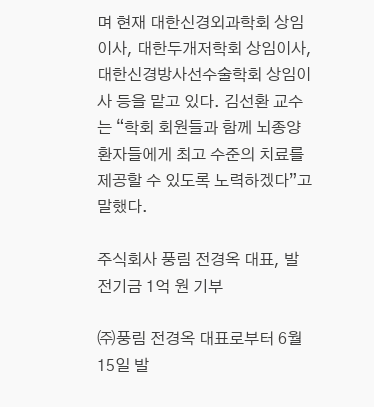며 현재 대한신경외과학회 상임이사, 대한두개저학회 상임이사, 대한신경방사선수술학회 상임이사 등을 맡고 있다. 김선환 교수는 “학회 회원들과 함께 뇌종양 환자들에게 최고 수준의 치료를 제공할 수 있도록 노력하겠다”고 말했다.

주식회사 풍림 전경옥 대표, 발전기금 1억 원 기부

㈜풍림 전경옥 대표로부터 6월 15일 발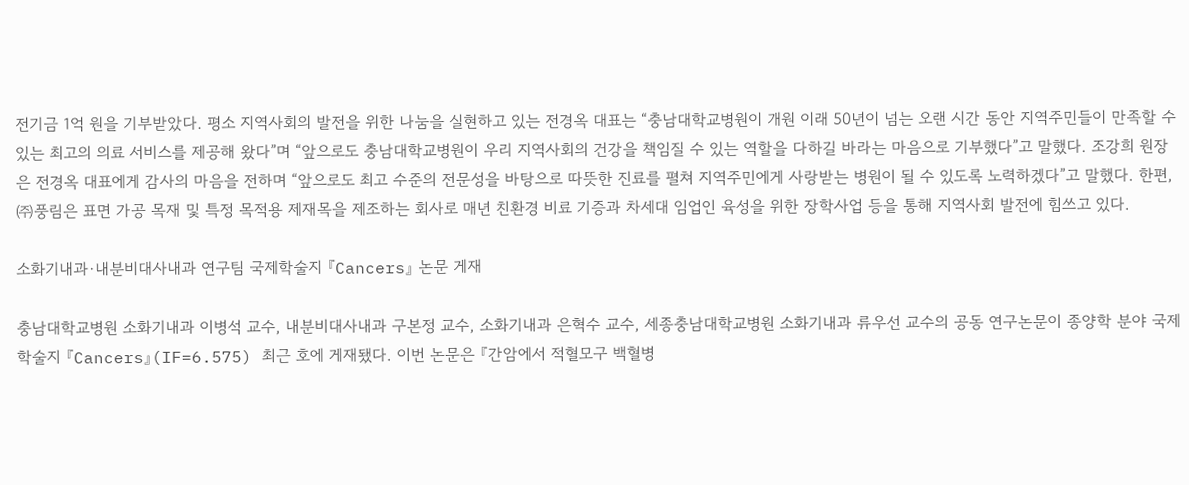전기금 1억 원을 기부받았다. 평소 지역사회의 발전을 위한 나눔을 실현하고 있는 전경옥 대표는 “충남대학교병원이 개원 이래 50년이 넘는 오랜 시간 동안 지역주민들이 만족할 수 있는 최고의 의료 서비스를 제공해 왔다”며 “앞으로도 충남대학교병원이 우리 지역사회의 건강을 책임질 수 있는 역할을 다하길 바라는 마음으로 기부했다”고 말했다. 조강희 원장은 전경옥 대표에게 감사의 마음을 전하며 “앞으로도 최고 수준의 전문성을 바탕으로 따뜻한 진료를 펼쳐 지역주민에게 사랑받는 병원이 될 수 있도록 노력하겠다”고 말했다. 한편, ㈜풍림은 표면 가공 목재 및 특정 목적용 제재목을 제조하는 회사로 매년 친환경 비료 기증과 차세대 임업인 육성을 위한 장학사업 등을 통해 지역사회 발전에 힘쓰고 있다.

소화기내과·내분비대사내과 연구팀 국제학술지 『Cancers』 논문 게재

충남대학교병원 소화기내과 이병석 교수, 내분비대사내과 구본정 교수, 소화기내과 은혁수 교수, 세종충남대학교병원 소화기내과 류우선 교수의 공동 연구논문이 종양학 분야 국제학술지 『Cancers』(IF=6.575) 최근 호에 게재됐다. 이번 논문은 『간암에서 적혈모구 백혈병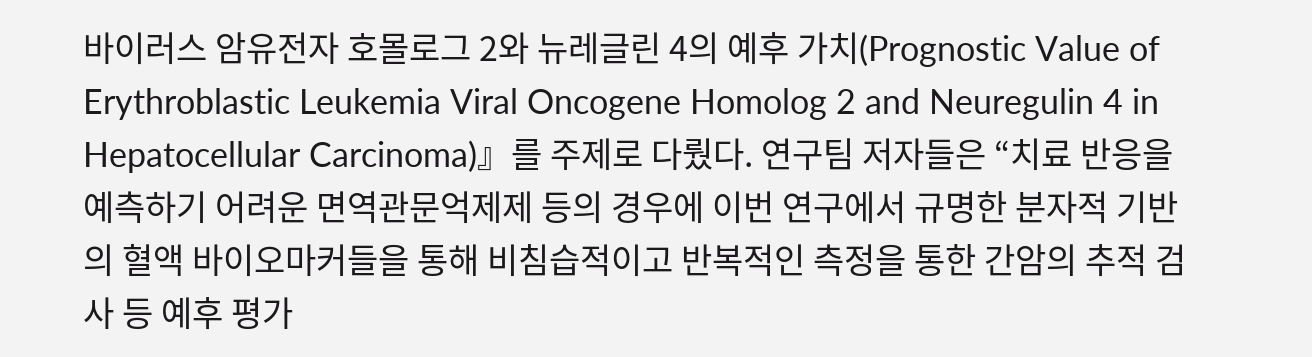바이러스 암유전자 호몰로그 2와 뉴레글린 4의 예후 가치(Prognostic Value of Erythroblastic Leukemia Viral Oncogene Homolog 2 and Neuregulin 4 in Hepatocellular Carcinoma)』를 주제로 다뤘다. 연구팀 저자들은 “치료 반응을 예측하기 어려운 면역관문억제제 등의 경우에 이번 연구에서 규명한 분자적 기반의 혈액 바이오마커들을 통해 비침습적이고 반복적인 측정을 통한 간암의 추적 검사 등 예후 평가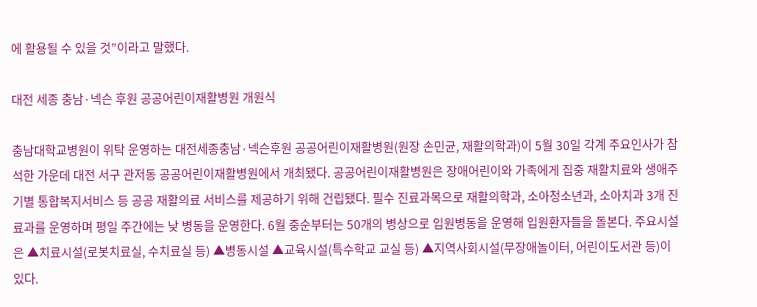에 활용될 수 있을 것”이라고 말했다.

대전 세종 충남·넥슨 후원 공공어린이재활병원 개원식

충남대학교병원이 위탁 운영하는 대전세종충남·넥슨후원 공공어린이재활병원(원장 손민균, 재활의학과)이 5월 30일 각계 주요인사가 참석한 가운데 대전 서구 관저동 공공어린이재활병원에서 개최됐다. 공공어린이재활병원은 장애어린이와 가족에게 집중 재활치료와 생애주기별 통합복지서비스 등 공공 재활의료 서비스를 제공하기 위해 건립됐다. 필수 진료과목으로 재활의학과, 소아청소년과, 소아치과 3개 진료과를 운영하며 평일 주간에는 낮 병동을 운영한다. 6월 중순부터는 50개의 병상으로 입원병동을 운영해 입원환자들을 돌본다. 주요시설은 ▲치료시설(로봇치료실, 수치료실 등) ▲병동시설 ▲교육시설(특수학교 교실 등) ▲지역사회시설(무장애놀이터, 어린이도서관 등)이 있다.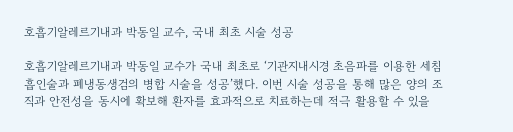호흡기알레르기내과 박동일 교수, 국내 최초 시술 성공

호흡기알레르기내과 박동일 교수가 국내 최초로 ‘기관지내시경 초음파를 이용한 세침흡인술과 폐냉동생검의 병합 시술을 성공’했다. 이번 시술 성공을 통해 많은 양의 조직과 안전성을 동시에 확보해 환자를 효과적으로 치료하는데 적극 활용할 수 있을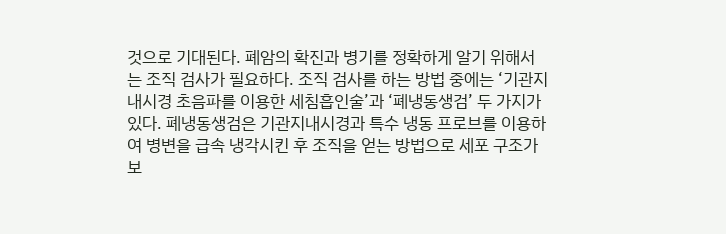것으로 기대된다. 폐암의 확진과 병기를 정확하게 알기 위해서는 조직 검사가 필요하다. 조직 검사를 하는 방법 중에는 ‘기관지내시경 초음파를 이용한 세침흡인술’과 ‘폐냉동생검’ 두 가지가 있다. 폐냉동생검은 기관지내시경과 특수 냉동 프로브를 이용하여 병변을 급속 냉각시킨 후 조직을 얻는 방법으로 세포 구조가 보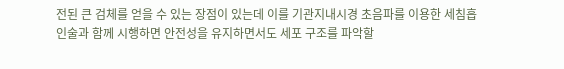전된 큰 검체를 얻을 수 있는 장점이 있는데 이를 기관지내시경 초음파를 이용한 세침흡인술과 함께 시행하면 안전성을 유지하면서도 세포 구조를 파악할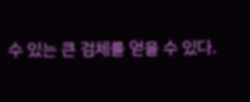수 있는 큰 검체를 얻을 수 있다.